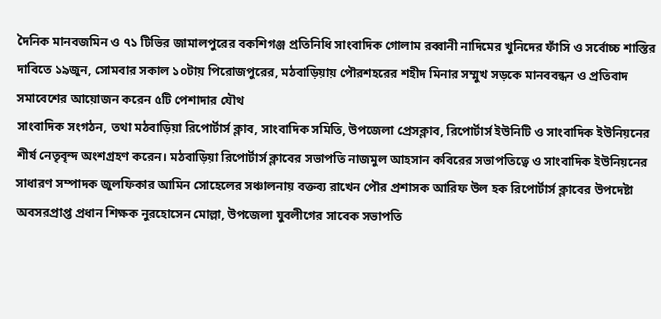দৈনিক মানবজমিন ও ৭১ টিভির জামালপুরের বকশিগঞ্জ প্রতিনিধি সাংবাদিক গোলাম রব্বানী নাদিমের খুনিদের ফাঁসি ও সর্বোচ্চ শাস্তির দাবিতে ১৯জুন, সোমবার সকাল ১০টায় পিরোজপুরের, মঠবাড়িয়ায় পৌরশহরের শহীদ মিনার সম্মুখ সড়কে মানববন্ধন ও প্রতিবাদ সমাবেশের আয়োজন করেন ৫টি পেশাদার যৌথ
সাংবাদিক সংগঠন, তথা মঠবাড়িয়া রিপোর্টার্স ক্লাব, সাংবাদিক সমিতি, উপজেলা প্রেসক্লাব, রিপোর্টার্স ইউনিটি ও সাংবাদিক ইউনিয়নের শীর্ষ নেতৃবৃন্দ অংশগ্রহণ করেন। মঠবাড়িয়া রিপোর্টার্স ক্লাবের সভাপতি নাজমুল আহসান কবিরের সভাপতিত্বে ও সাংবাদিক ইউনিয়নের সাধারণ সম্পাদক জুলফিকার আমিন সোহেলের সঞ্চালনায় বক্তব্য রাখেন পৌর প্রশাসক আরিফ উল হক রিপোর্টার্স ক্লাবের উপদেষ্টা অবসরপ্রাপ্ত প্রধান শিক্ষক নুরহোসেন মোল্লা, উপজেলা যুবলীগের সাবেক সভাপতি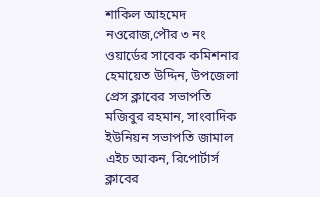শাকিল আহমেদ নওরোজ,পৌর ৩ নং ওয়ার্ডের সাবেক কমিশনার হেমায়েত উদ্দিন, উপজেলা প্রেস ক্লাবের সভাপতি মজিবুর রহমান, সাংবাদিক ইউনিয়ন সভাপতি জামাল এইচ আকন, রিপোর্টার্স ক্লাবের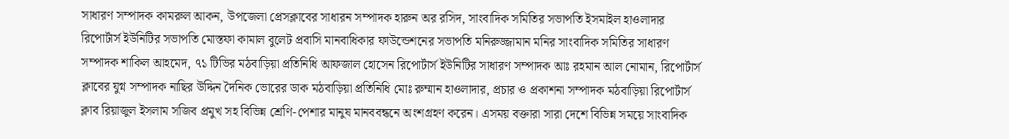সাধারণ সম্পাদক কামরুল আকন, উপজেলা প্রেসক্লাবের সাধারন সম্পাদক হারুন অর রসিদ, সাংবাদিক সমিতির সভাপতি ইসমাইল হাওলাদার রিপোর্টার্স ইউনিটির সভাপতি মোস্তফা কামাল বুলেট প্রবাসি মানবাধিকার ফাউন্ডেশনের সভাপতি মনিরুজ্জামান মনির সাংবাদিক সমিতির সাধারণ সম্পাদক শাকিল আহমেদ, ৭১ টিভির মঠবাড়িয়া প্রতিনিধি আফজাল হোসেন রিপোর্টার্স ইউনিটির সাধারণ সম্পাদক আঃ রহমান আল নোমান, রিপোর্টার্স ক্লাবের যুগ্ন সম্পাদক নাছির উদ্দিন দৈনিক ভোরের ডাক মঠবাড়িয়া প্রতিনিধি মোঃ রুম্মান হাওলাদার, প্রচার ও প্রকাশনা সম্পাদক মঠবাড়িয়া রিপোর্টার্স ক্লাব রিয়াজুল ইসলাম সজিব প্রমুখ সহ বিভিন্ন শ্রেণি-পেশার মানুষ মানববন্ধনে অংশগ্রহণ করেন। এসময় বক্তারা সারা দেশে বিভিন্ন সময়ে সাংবাদিক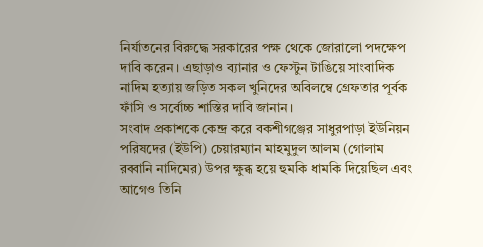নির্যাতনের বিরুদ্ধে সরকারের পক্ষ থেকে জোরালো পদক্ষেপ দাবি করেন। এছাড়াও ব্যানার ও ফেস্টুন টাঙিয়ে সাংবাদিক নাদিম হত্যায় জড়িত সকল খুনিদের অবিলম্বে গ্রেফতার পূর্বক ফাঁসি ও সর্বোচ্চ শাস্তির দাবি জানান।
সংবাদ প্রকাশকে কেন্দ্র করে বকশীগঞ্জের সাধুরপাড়া ইউনিয়ন পরিষদের (ইউপি) চেয়ারম্যান মাহমুদুল আলম (গোলাম রব্বানি নাদিমের) উপর ক্ষুব্ধ হয়ে হুমকি ধামকি দিয়েছিল এবং আগেও তিনি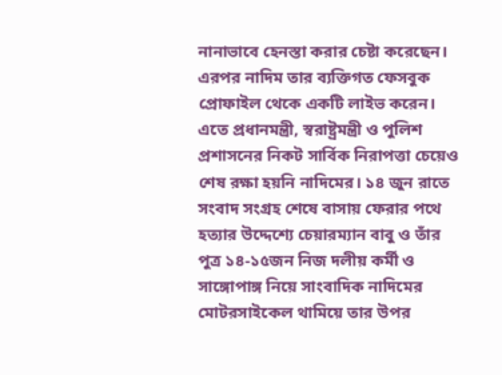নানাভাবে হেনস্তা করার চেষ্টা করেছেন। এরপর নাদিম তার ব্যক্তিগত ফেসবুক প্রোফাইল থেকে একটি লাইভ করেন। এতে প্রধানমন্ত্রী, স্বরাষ্ট্রমন্ত্রী ও পুলিশ প্রশাসনের নিকট সার্বিক নিরাপত্তা চেয়েও শেষ রক্ষা হয়নি নাদিমের। ১৪ জুন রাতে সংবাদ সংগ্রহ শেষে বাসায় ফেরার পথে হত্যার উদ্দেশ্যে চেয়ারম্যান বাবু ও তাঁর পুত্র ১৪-১৫জন নিজ দলীয় কর্মী ও সাঙ্গোপাঙ্গ নিয়ে সাংবাদিক নাদিমের মোটরসাইকেল থামিয়ে তার উপর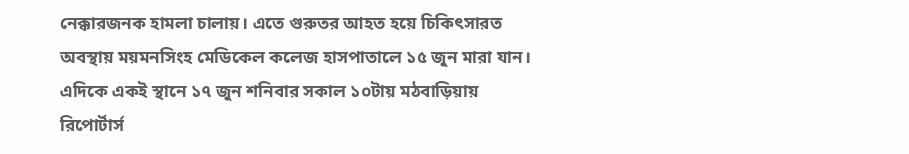নেক্কারজনক হামলা চালায়। এতে গুরুতর আহত হয়ে চিকিৎসারত অবস্থায় ময়মনসিংহ মেডিকেল কলেজ হাসপাতালে ১৫ জুন মারা যান। এদিকে একই স্থানে ১৭ জুন শনিবার সকাল ১০টায় মঠবাড়িয়ায় রিপোর্টার্স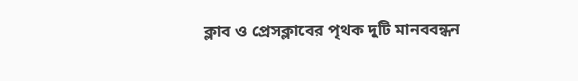ক্লাব ও প্রেসক্লাবের পৃথক দুটি মানববন্ধন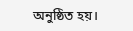অনুষ্ঠিত হয়।